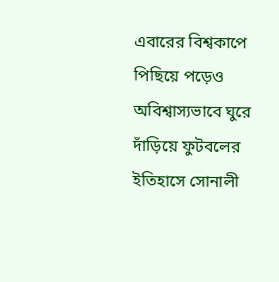এবারের বিশ্বকাপে পিছিয়ে পড়েও অবিশ্বাস্যভাবে ঘুরে দাঁড়িয়ে ফুটবলের ইতিহাসে সোনালী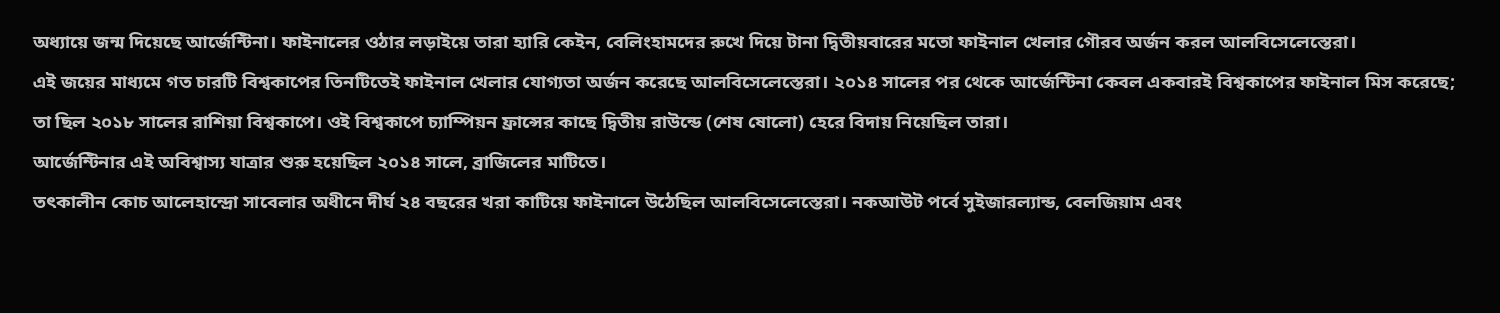অধ্যায়ে জন্ম দিয়েছে আর্জেন্টিনা। ফাইনালের ওঠার লড়াইয়ে তারা হ্যারি কেইন, বেলিংহামদের রুখে দিয়ে টানা দ্বিতীয়বারের মতো ফাইনাল খেলার গৌরব অর্জন করল আলবিসেলেস্তেরা।
এই জয়ের মাধ্যমে গত চারটি বিশ্বকাপের তিনটিতেই ফাইনাল খেলার যোগ্যতা অর্জন করেছে আলবিসেলেস্তেরা। ২০১৪ সালের পর থেকে আর্জেন্টিনা কেবল একবারই বিশ্বকাপের ফাইনাল মিস করেছে; তা ছিল ২০১৮ সালের রাশিয়া বিশ্বকাপে। ওই বিশ্বকাপে চ্যাম্পিয়ন ফ্রান্সের কাছে দ্বিতীয় রাউন্ডে (শেষ ষোলো) হেরে বিদায় নিয়েছিল তারা।
আর্জেন্টিনার এই অবিশ্বাস্য যাত্রার শুরু হয়েছিল ২০১৪ সালে, ব্রাজিলের মাটিতে।
তৎকালীন কোচ আলেহান্দ্রো সাবেলার অধীনে দীর্ঘ ২৪ বছরের খরা কাটিয়ে ফাইনালে উঠেছিল আলবিসেলেস্তেরা। নকআউট পর্বে সুইজারল্যান্ড, বেলজিয়াম এবং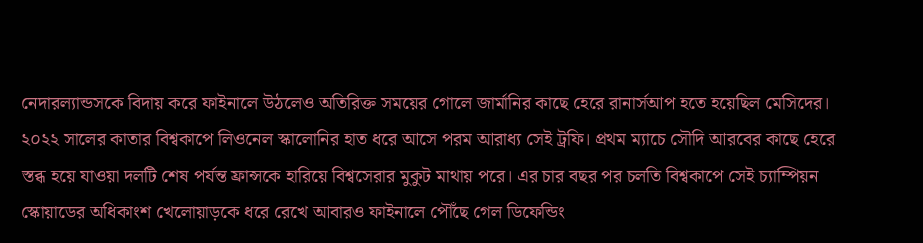নেদারল্যান্ডসকে বিদায় করে ফাইনালে উঠলেও অতিরিক্ত সময়ের গোলে জার্মানির কাছে হেরে রানার্সআপ হতে হয়েছিল মেসিদের।
২০২২ সালের কাতার বিশ্বকাপে লিওনেল স্কালোনির হাত ধরে আসে পরম আরাধ্য সেই ট্রফি। প্রথম ম্যাচে সৌদি আরবের কাছে হেরে স্তব্ধ হয়ে যাওয়া দলটি শেষ পর্যন্ত ফ্রান্সকে হারিয়ে বিশ্বসেরার মুকুট মাথায় পরে। এর চার বছর পর চলতি বিশ্বকাপে সেই চ্যাম্পিয়ন স্কোয়াডের অধিকাংশ খেলোয়াড়কে ধরে রেখে আবারও ফাইনালে পৌঁছে গেল ডিফেন্ডিং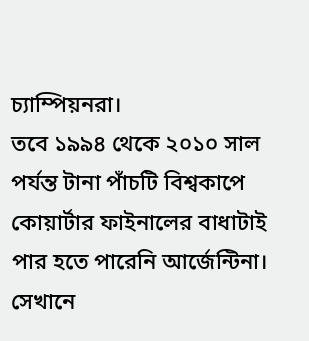চ্যাম্পিয়নরা।
তবে ১৯৯৪ থেকে ২০১০ সাল পর্যন্ত টানা পাঁচটি বিশ্বকাপে কোয়ার্টার ফাইনালের বাধাটাই পার হতে পারেনি আর্জেন্টিনা। সেখানে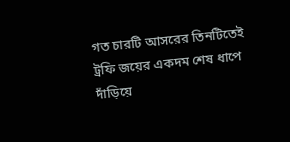গত চারটি আসরের তিনটিতেই ট্রফি জয়ের একদম শেষ ধাপে দাঁড়িয়ে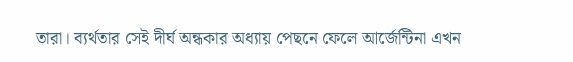তারা। ব্যর্থতার সেই দীর্ঘ অন্ধকার অধ্যায় পেছনে ফেলে আর্জেন্টিনা এখন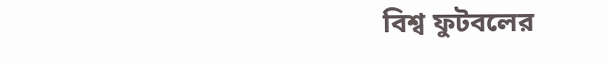বিশ্ব ফুটবলের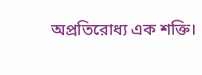অপ্রতিরোধ্য এক শক্তি।